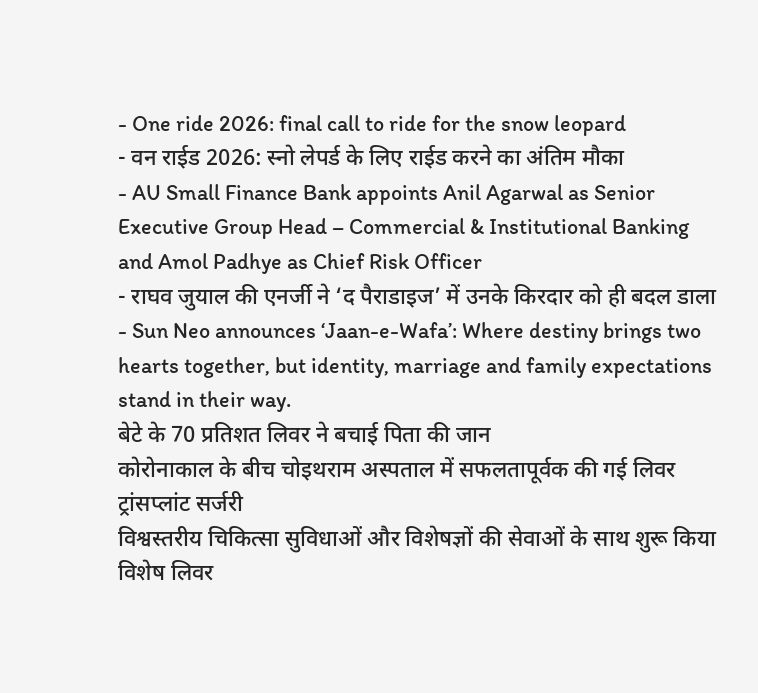- One ride 2026: final call to ride for the snow leopard
- वन राईड 2026: स्नो लेपर्ड के लिए राईड करने का अंतिम मौका
- AU Small Finance Bank appoints Anil Agarwal as Senior Executive Group Head – Commercial & Institutional Banking and Amol Padhye as Chief Risk Officer
- राघव जुयाल की एनर्जी ने ‘द पैराडाइज’ में उनके किरदार को ही बदल डाला
- Sun Neo announces ‘Jaan-e-Wafa’: Where destiny brings two hearts together, but identity, marriage and family expectations stand in their way.
बेटे के 70 प्रतिशत लिवर ने बचाई पिता की जान
कोरोनाकाल के बीच चोइथराम अस्पताल में सफलतापूर्वक की गई लिवर ट्रांसप्लांट सर्जरी
विश्वस्तरीय चिकित्सा सुविधाओं और विशेषज्ञों की सेवाओं के साथ शुरू किया विशेष लिवर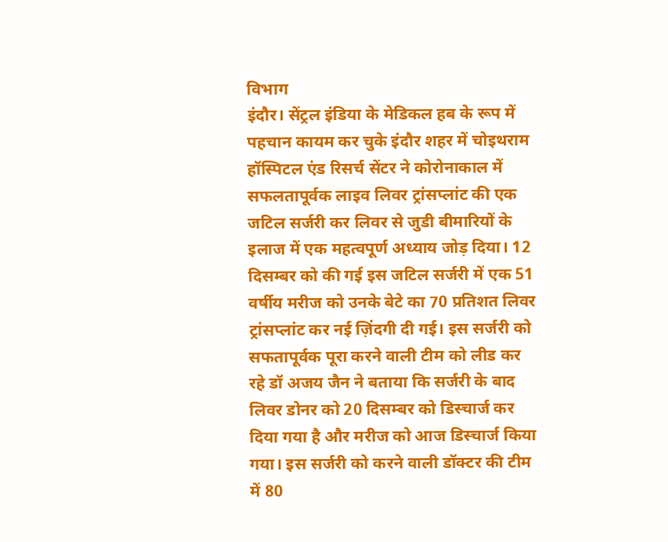विभाग
इंदौर। सेंट्रल इंडिया के मेडिकल हब के रूप में पहचान कायम कर चुके इंदौर शहर में चोइथराम हॉस्पिटल एंड रिसर्च सेंटर ने कोरोनाकाल में सफलतापूर्वक लाइव लिवर ट्रांसप्लांट की एक जटिल सर्जरी कर लिवर से जुडी बीमारियों के इलाज में एक महत्वपूर्ण अध्याय जोड़ दिया। 12 दिसम्बर को की गई इस जटिल सर्जरी में एक 51 वर्षीय मरीज को उनके बेटे का 70 प्रतिशत लिवर ट्रांसप्लांट कर नई ज़िंदगी दी गई। इस सर्जरी को सफतापूर्वक पूरा करने वाली टीम को लीड कर रहे डॉ अजय जैन ने बताया कि सर्जरी के बाद लिवर डोनर को 20 दिसम्बर को डिस्चार्ज कर दिया गया है और मरीज को आज डिस्चार्ज किया गया। इस सर्जरी को करने वाली डॉक्टर की टीम में 80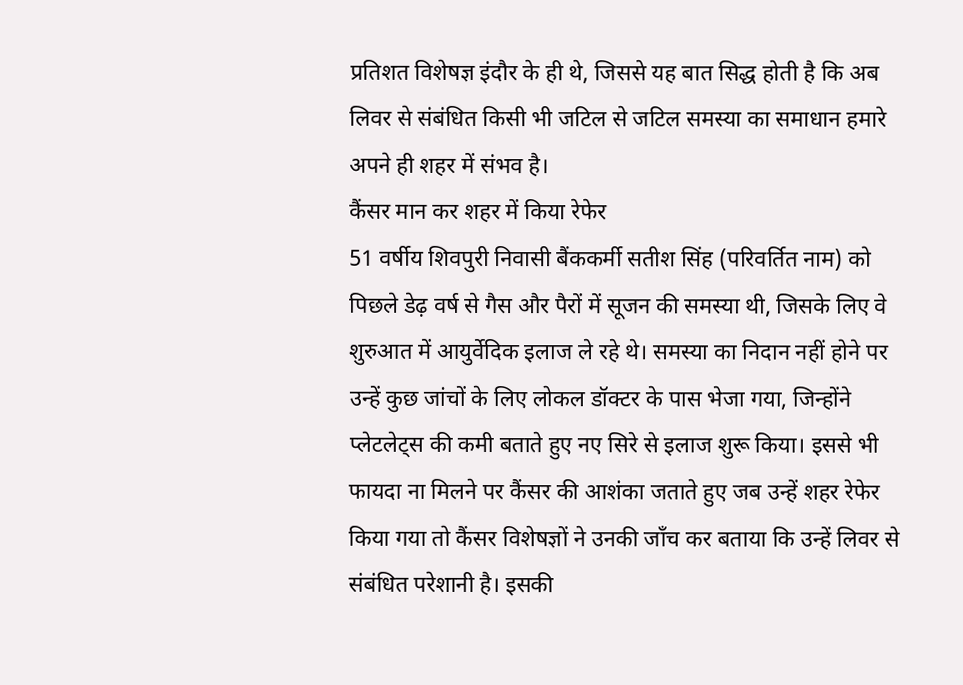प्रतिशत विशेषज्ञ इंदौर के ही थे, जिससे यह बात सिद्ध होती है कि अब लिवर से संबंधित किसी भी जटिल से जटिल समस्या का समाधान हमारे अपने ही शहर में संभव है।
कैंसर मान कर शहर में किया रेफेर
51 वर्षीय शिवपुरी निवासी बैंककर्मी सतीश सिंह (परिवर्तित नाम) को पिछले डेढ़ वर्ष से गैस और पैरों में सूजन की समस्या थी, जिसके लिए वे शुरुआत में आयुर्वेदिक इलाज ले रहे थे। समस्या का निदान नहीं होने पर उन्हें कुछ जांचों के लिए लोकल डॉक्टर के पास भेजा गया, जिन्होंने प्लेटलेट्स की कमी बताते हुए नए सिरे से इलाज शुरू किया। इससे भी फायदा ना मिलने पर कैंसर की आशंका जताते हुए जब उन्हें शहर रेफेर किया गया तो कैंसर विशेषज्ञों ने उनकी जाँच कर बताया कि उन्हें लिवर से संबंधित परेशानी है। इसकी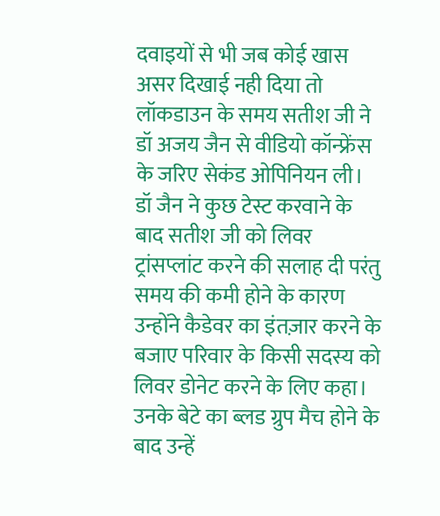दवाइयों से भी जब कोई खास असर दिखाई नही दिया तो लॉकडाउन के समय सतीश जी ने डॉ अजय जैन से वीडियो कॉन्फ्रेंस के जरिए सेकंड ओपिनियन ली।
डॉ जैन ने कुछ टेस्ट करवाने के बाद सतीश जी को लिवर ट्रांसप्लांट करने की सलाह दी परंतु समय की कमी होने के कारण उन्होंने कैडेवर का इंतज़ार करने के बजाए परिवार के किसी सदस्य को लिवर डोनेट करने के लिए कहा। उनके बेटे का ब्लड ग्रुप मैच होने के बाद उन्हें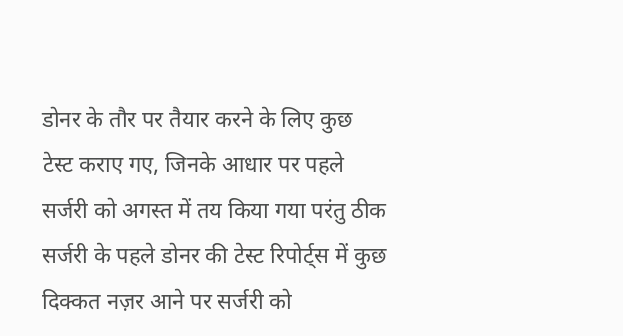डोनर के तौर पर तैयार करने के लिए कुछ टेस्ट कराए गए, जिनके आधार पर पहले सर्जरी को अगस्त में तय किया गया परंतु ठीक सर्जरी के पहले डोनर की टेस्ट रिपोर्ट्स में कुछ दिक्कत नज़र आने पर सर्जरी को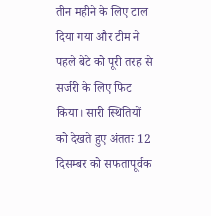तीन महीने के लिए टाल दिया गया और टीम ने पहले बेटे को पूरी तरह से सर्जरी के लिए फिट किया। सारी स्थितियों को देखते हुए अंततः 12 दिसम्बर को सफतापूर्वक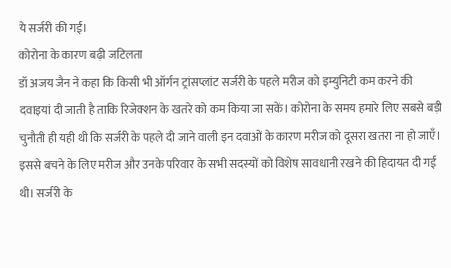ये सर्जरी की गई।
कोरोना के कारण बढ़ी जटिलता
डॉ अजय जैन ने कहा कि किसी भी ऑर्गन ट्रांसप्लांट सर्जरी के पहले मरीज को इम्युनिटी कम करने की दवाइयां दी जाती है ताकि रिजेक्शन के खतरे को कम किया जा सकें। कोरोना के समय हमारे लिए सबसे बड़ी चुनौती ही यही थी कि सर्जरी के पहले दी जाने वाली इन दवाओं के कारण मरीज को दूसरा खतरा ना हो जाएँ। इससे बचने के लिए मरीज और उनके परिवार के सभी सदस्यों को विशेष सावधानी रखने की हिदायत दी गई थी। सर्जरी के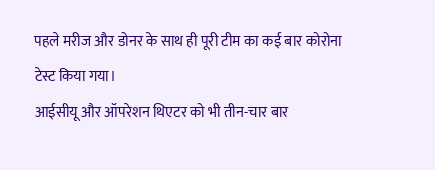पहले मरीज और डोनर के साथ ही पूरी टीम का कई बार कोरोना टेस्ट किया गया।
आईसीयू और ऑपरेशन थिएटर को भी तीन-चार बार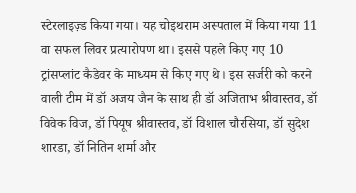स्टेरलाइज़्ड किया गया। यह चोइथराम अस्पताल में किया गया 11 वा सफल लिवर प्रत्यारोपण था। इससे पहले किए गए 10 ट्रांसप्लांट कैडेवर के माध्यम से किए गए थे। इस सर्जरी को करने वाली टीम में डॉ अजय जैन के साथ ही डॉ अजिताभ श्रीवास्तव, डॉ विवेक विज, डॉ पियूष श्रीवास्तव, डॉ विशाल चौरसिया, डॉ सुदेश शारडा, डॉ नितिन शर्मा और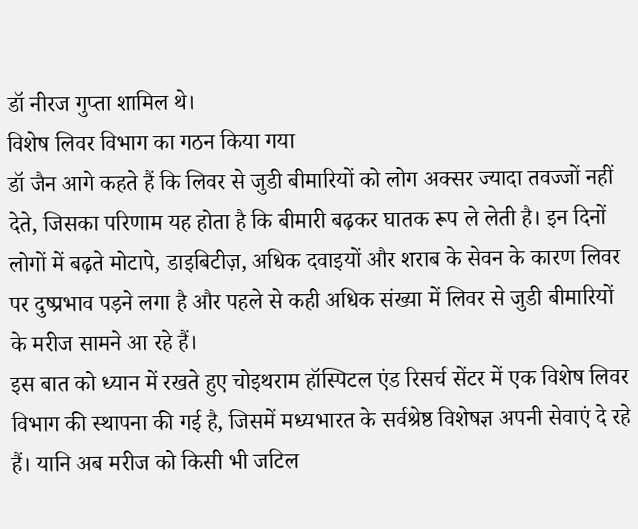डॉ नीरज गुप्ता शामिल थे।
विशेष लिवर विभाग का गठन किया गया
डॉ जैन आगे कहते हैं कि लिवर से जुडी बीमारियों को लोग अक्सर ज्यादा तवज्जों नहीं देते, जिसका परिणाम यह होता है कि बीमारी बढ़कर घातक रूप ले लेती है। इन दिनों लोगों में बढ़ते मोटापे, डाइबिटीज़, अधिक दवाइयों और शराब के सेवन के कारण लिवर पर दुष्प्रभाव पड़ने लगा है और पहले से कही अधिक संख्या में लिवर से जुडी बीमारियों के मरीज सामने आ रहे हैं।
इस बात को ध्यान में रखते हुए चोइथराम हॉस्पिटल एंड रिसर्च सेंटर में एक विशेष लिवर विभाग की स्थापना की गई है, जिसमें मध्यभारत के सर्वश्रेष्ठ विशेषज्ञ अपनी सेवाएं दे रहे हैं। यानि अब मरीज को किसी भी जटिल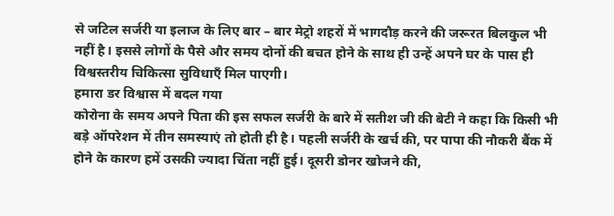से जटिल सर्जरी या इलाज के लिए बार – बार मेट्रो शहरों में भागदौड़ करने की जरूरत बिलकुल भी नहीं है। इससे लोगों के पैसे और समय दोनों की बचत होने के साथ ही उन्हें अपने घर के पास ही विश्वस्तरीय चिकित्सा सुविधाएँ मिल पाएगी।
हमारा डर विश्वास में बदल गया
कोरोना के समय अपने पिता की इस सफल सर्जरी के बारे में सतीश जी की बेटी ने कहा कि किसी भी बड़े ऑपरेशन में तीन समस्याएं तो होती ही है। पहली सर्जरी के खर्च की, पर पापा की नौकरी बैंक में होने के कारण हमें उसकी ज्यादा चिंता नहीं हुई। दूसरी डोनर खोजने की,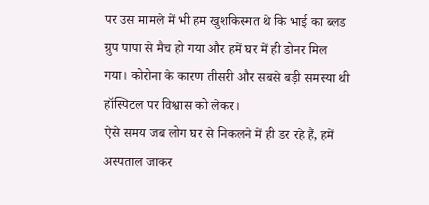पर उस मामले में भी हम खुशकिस्मत थे कि भाई का ब्लड ग्रुप पापा से मैच हो गया और हमें घर में ही डोनर मिल गया। कोरोना के कारण तीसरी और सबसे बड़ी समस्या थी हॉस्पिटल पर विश्वास को लेकर।
ऐसे समय जब लोग घर से निकलने में ही डर रहे हैं, हमें अस्पताल जाकर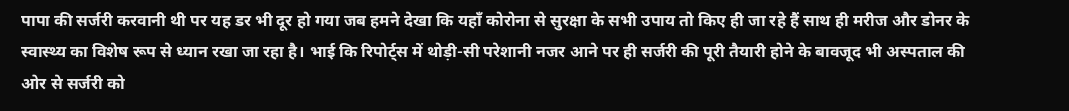पापा की सर्जरी करवानी थी पर यह डर भी दूर हो गया जब हमने देखा कि यहाँ कोरोना से सुरक्षा के सभी उपाय तो किए ही जा रहे हैं साथ ही मरीज और डोनर के स्वास्थ्य का विशेष रूप से ध्यान रखा जा रहा है। भाई कि रिपोर्ट्स में थोड़ी-सी परेशानी नजर आने पर ही सर्जरी की पूरी तैयारी होने के बावजूद भी अस्पताल की ओर से सर्जरी को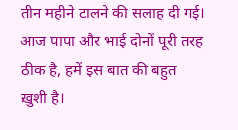तीन महीने टालने की सलाह दी गई। आज पापा और भाई दोनों पूरी तरह ठीक है, हमें इस बात की बहुत ख़ुशी है।